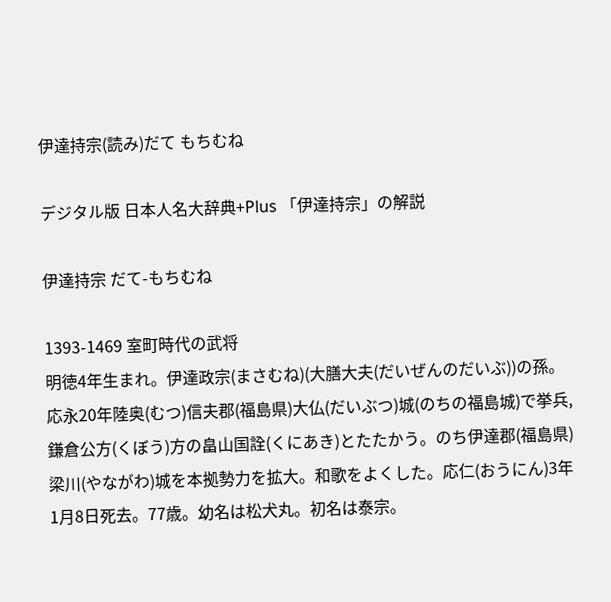伊達持宗(読み)だて もちむね

デジタル版 日本人名大辞典+Plus 「伊達持宗」の解説

伊達持宗 だて-もちむね

1393-1469 室町時代の武将
明徳4年生まれ。伊達政宗(まさむね)(大膳大夫(だいぜんのだいぶ))の孫。応永20年陸奥(むつ)信夫郡(福島県)大仏(だいぶつ)城(のちの福島城)で挙兵,鎌倉公方(くぼう)方の畠山国詮(くにあき)とたたかう。のち伊達郡(福島県)梁川(やながわ)城を本拠勢力を拡大。和歌をよくした。応仁(おうにん)3年1月8日死去。77歳。幼名は松犬丸。初名は泰宗。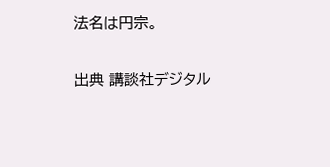法名は円宗。

出典 講談社デジタル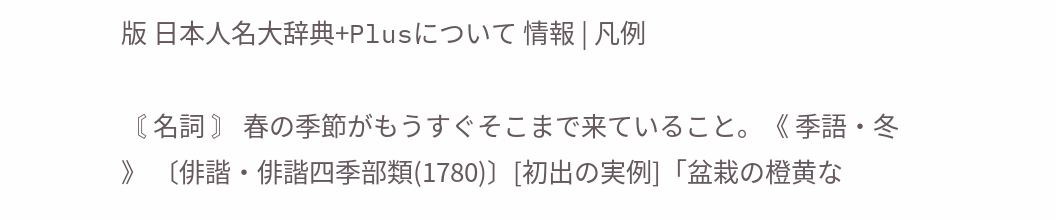版 日本人名大辞典+Plusについて 情報 | 凡例

〘 名詞 〙 春の季節がもうすぐそこまで来ていること。《 季語・冬 》 〔俳諧・俳諧四季部類(1780)〕[初出の実例]「盆栽の橙黄な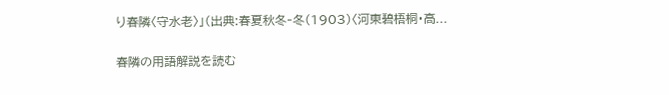り春隣〈守水老〉」(出典:春夏秋冬‐冬(1903)〈河東碧梧桐・高...

春隣の用語解説を読む